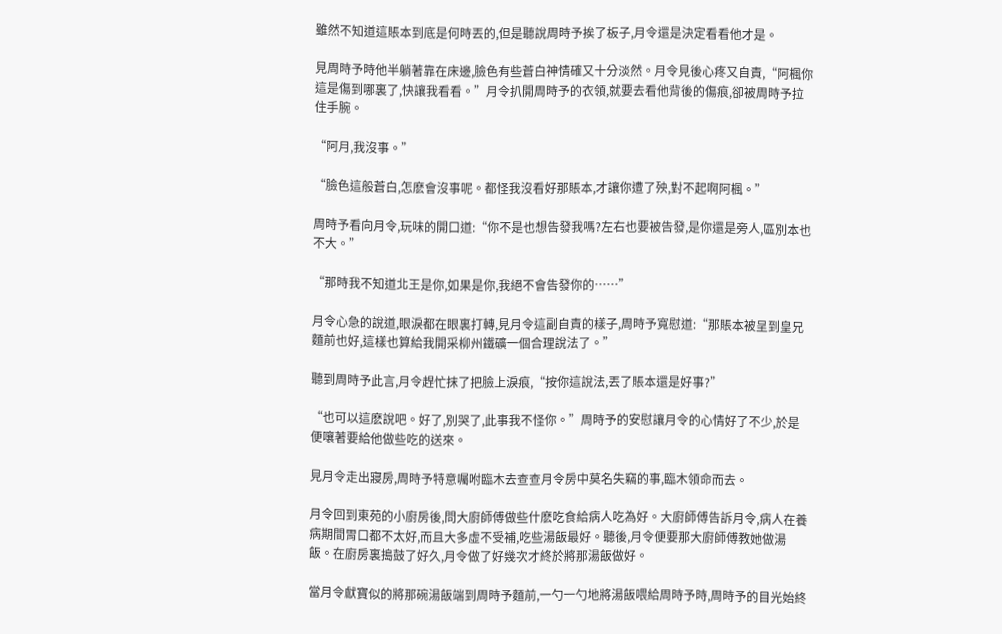雖然不知道這賬本到底是何時丟的,但是聽說周時予挨了板子,月令還是決定看看他才是。

見周時予時他半躺著靠在床邊,臉色有些蒼白神情確又十分淡然。月令見後心疼又自責,“阿楓你這是傷到哪裏了,快讓我看看。”月令扒開周時予的衣領,就要去看他背後的傷痕,卻被周時予拉住手腕。

“阿月,我沒事。”

“臉色這般蒼白,怎麽會沒事呢。都怪我沒看好那賬本,才讓你遭了殃,對不起啊阿楓。”

周時予看向月令,玩味的開口道:“你不是也想告發我嗎?左右也要被告發,是你還是旁人,區別本也不大。”

“那時我不知道北王是你,如果是你,我絕不會告發你的……”

月令心急的說道,眼淚都在眼裏打轉,見月令這副自責的樣子,周時予寬慰道:“那賬本被呈到皇兄麵前也好,這樣也算給我開采柳州鐵礦一個合理說法了。”

聽到周時予此言,月令趕忙抹了把臉上淚痕,“按你這說法,丟了賬本還是好事?”

“也可以這麽說吧。好了,別哭了,此事我不怪你。”周時予的安慰讓月令的心情好了不少,於是便嚷著要給他做些吃的送來。

見月令走出寢房,周時予特意囑咐臨木去查查月令房中莫名失竊的事,臨木領命而去。

月令回到東苑的小廚房後,問大廚師傅做些什麽吃食給病人吃為好。大廚師傅告訴月令,病人在養病期間胃口都不太好,而且大多虛不受補,吃些湯飯最好。聽後,月令便要那大廚師傅教她做湯飯。在廚房裏搗鼓了好久,月令做了好幾次才終於將那湯飯做好。

當月令獻寶似的將那碗湯飯端到周時予麵前,一勺一勺地將湯飯喂給周時予時,周時予的目光始終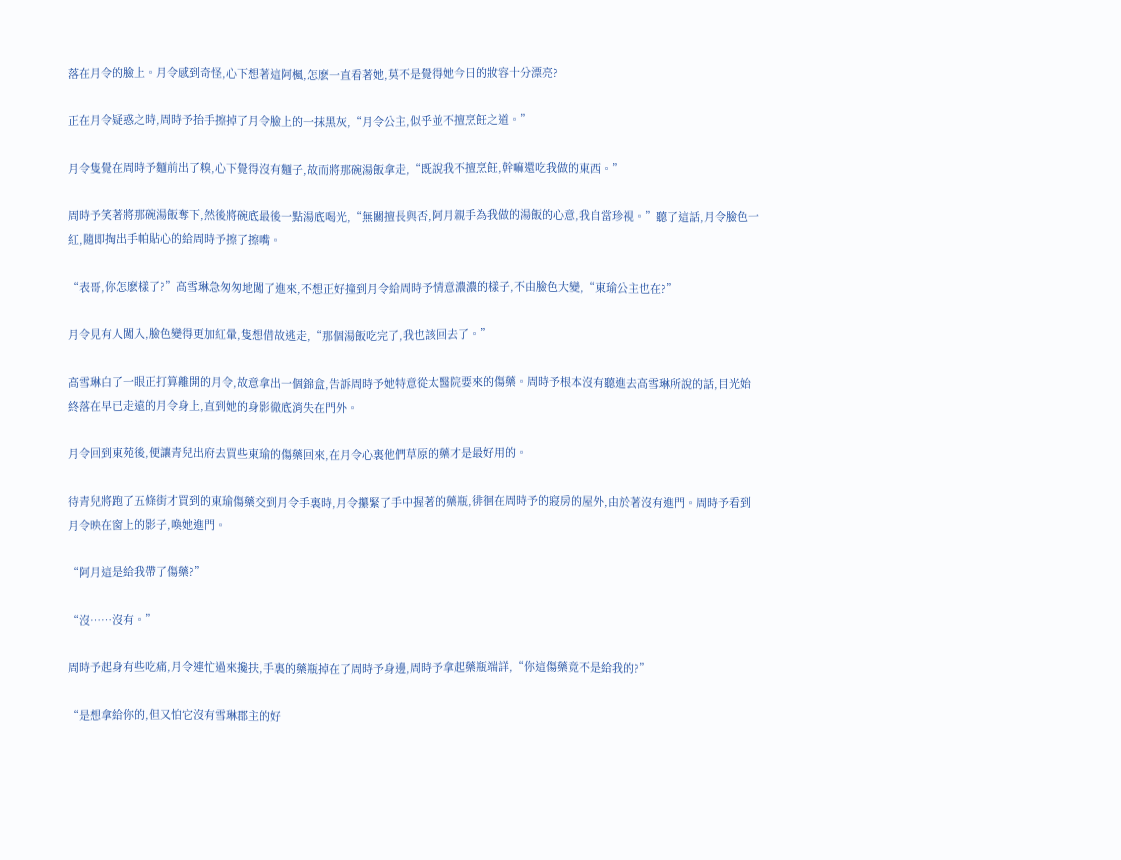落在月令的臉上。月令感到奇怪,心下想著這阿楓,怎麽一直看著她,莫不是覺得她今日的妝容十分漂亮?

正在月令疑惑之時,周時予抬手擦掉了月令臉上的一抹黑灰,“月令公主,似乎並不擅烹飪之道。”

月令隻覺在周時予麵前出了糗,心下覺得沒有麵子,故而將那碗湯飯拿走,“既說我不擅烹飪,幹嘛還吃我做的東西。”

周時予笑著將那碗湯飯奪下,然後將碗底最後一點湯底喝光,“無關擅長與否,阿月親手為我做的湯飯的心意,我自當珍視。”聽了這話,月令臉色一紅,隨即掏出手帕貼心的給周時予擦了擦嘴。

“表哥,你怎麽樣了?”高雪琳急匆匆地闖了進來,不想正好撞到月令給周時予情意濃濃的樣子,不由臉色大變,“東瑜公主也在?”

月令見有人闖入,臉色變得更加紅暈,隻想借故逃走,“那個湯飯吃完了,我也該回去了。”

高雪琳白了一眼正打算離開的月令,故意拿出一個錦盒,告訴周時予她特意從太醫院要來的傷藥。周時予根本沒有聽進去高雪琳所說的話,目光始終落在早已走遠的月令身上,直到她的身影徹底消失在門外。

月令回到東苑後,便讓青兒出府去買些東瑜的傷藥回來,在月令心裏他們草原的藥才是最好用的。

待青兒將跑了五條街才買到的東瑜傷藥交到月令手裏時,月令攥緊了手中握著的藥瓶,徘徊在周時予的寢房的屋外,由於著沒有進門。周時予看到月令映在窗上的影子,喚她進門。

“阿月這是給我帶了傷藥?”

“沒……沒有。”

周時予起身有些吃痛,月令連忙過來攙扶,手裏的藥瓶掉在了周時予身邊,周時予拿起藥瓶端詳,“你這傷藥竟不是給我的?”

“是想拿給你的,但又怕它沒有雪琳郡主的好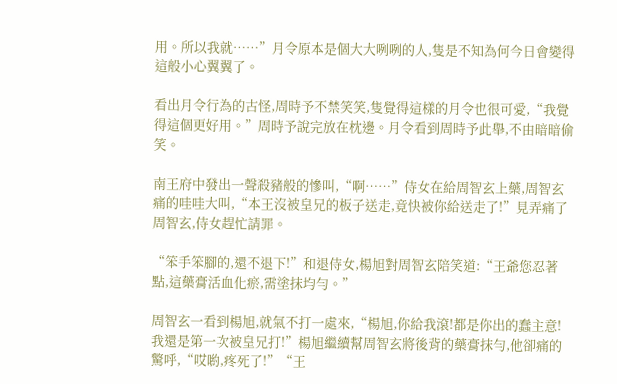用。所以我就……”月令原本是個大大咧咧的人,隻是不知為何今日會變得這般小心翼翼了。

看出月令行為的古怪,周時予不禁笑笑,隻覺得這樣的月令也很可愛,“我覺得這個更好用。”周時予說完放在枕邊。月令看到周時予此舉,不由暗暗偷笑。

南王府中發出一聲殺豬般的慘叫,“啊……”侍女在給周智玄上藥,周智玄痛的哇哇大叫,“本王沒被皇兄的板子送走,竟快被你給送走了!”見弄痛了周智玄,侍女趕忙請罪。

“笨手笨腳的,還不退下!”和退侍女,楊旭對周智玄陪笑道:“王爺您忍著點,這藥膏活血化瘀,需塗抹均勻。”

周智玄一看到楊旭,就氣不打一處來,“楊旭,你給我滾!都是你出的蠢主意!我還是第一次被皇兄打!”楊旭繼續幫周智玄將後背的藥膏抹勻,他卻痛的驚呼,“哎喲,疼死了!”“王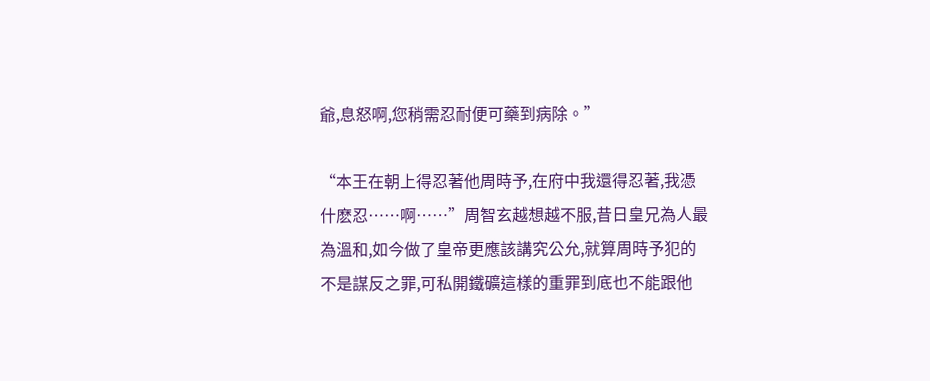爺,息怒啊,您稍需忍耐便可藥到病除。”

“本王在朝上得忍著他周時予,在府中我還得忍著,我憑什麽忍……啊……”周智玄越想越不服,昔日皇兄為人最為溫和,如今做了皇帝更應該講究公允,就算周時予犯的不是謀反之罪,可私開鐵礦這樣的重罪到底也不能跟他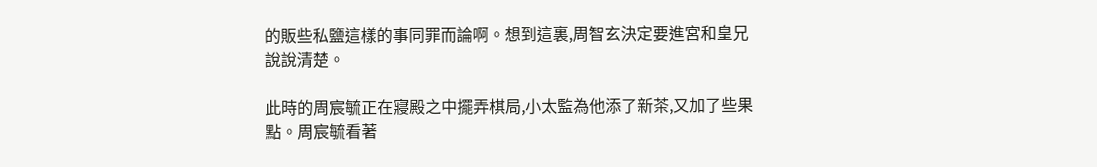的販些私鹽這樣的事同罪而論啊。想到這裏,周智玄決定要進宮和皇兄說說清楚。

此時的周宸毓正在寢殿之中擺弄棋局,小太監為他添了新茶,又加了些果點。周宸毓看著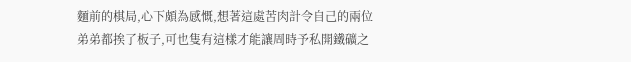麵前的棋局,心下頗為感慨,想著這處苦肉計令自己的兩位弟弟都挨了板子,可也隻有這樣才能讓周時予私開鐵礦之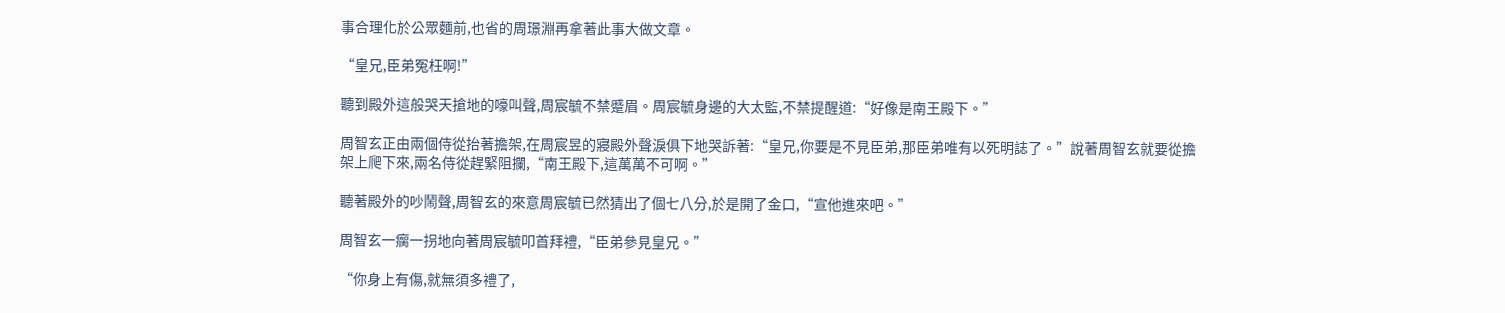事合理化於公眾麵前,也省的周璟淵再拿著此事大做文章。

“皇兄,臣弟冤枉啊!”

聽到殿外這般哭天搶地的嚎叫聲,周宸毓不禁蹙眉。周宸毓身邊的大太監,不禁提醒道:“好像是南王殿下。”

周智玄正由兩個侍從抬著擔架,在周宸昱的寢殿外聲淚俱下地哭訴著:“皇兄,你要是不見臣弟,那臣弟唯有以死明誌了。”說著周智玄就要從擔架上爬下來,兩名侍從趕緊阻攔,“南王殿下,這萬萬不可啊。”

聽著殿外的吵鬧聲,周智玄的來意周宸毓已然猜出了個七八分,於是開了金口,“宣他進來吧。”

周智玄一瘸一拐地向著周宸毓叩首拜禮,“臣弟參見皇兄。”

“你身上有傷,就無須多禮了,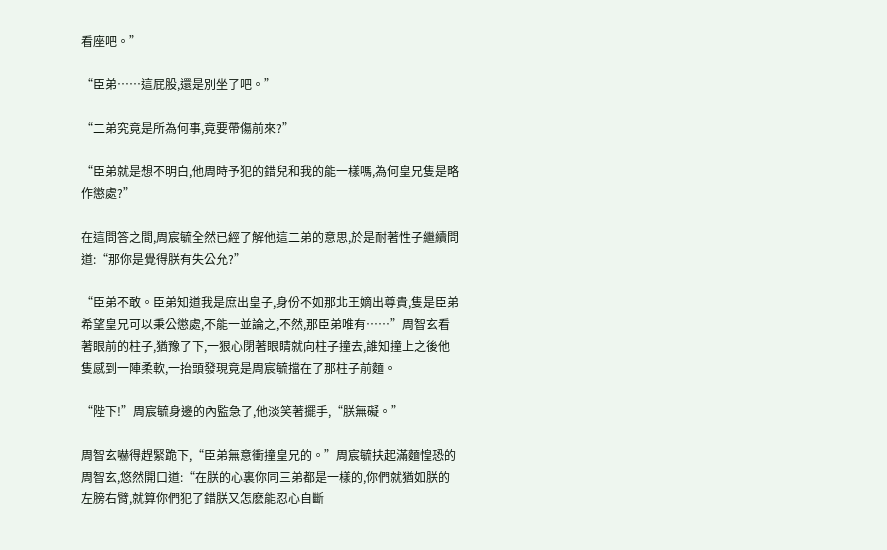看座吧。”

“臣弟……這屁股,還是別坐了吧。”

“二弟究竟是所為何事,竟要帶傷前來?”

“臣弟就是想不明白,他周時予犯的錯兒和我的能一樣嗎,為何皇兄隻是略作懲處?”

在這問答之間,周宸毓全然已經了解他這二弟的意思,於是耐著性子繼續問道:“那你是覺得朕有失公允?”

“臣弟不敢。臣弟知道我是庶出皇子,身份不如那北王嫡出尊貴,隻是臣弟希望皇兄可以秉公懲處,不能一並論之,不然,那臣弟唯有……”周智玄看著眼前的柱子,猶豫了下,一狠心閉著眼睛就向柱子撞去,誰知撞上之後他隻感到一陣柔軟,一抬頭發現竟是周宸毓擋在了那柱子前麵。

“陛下!”周宸毓身邊的內監急了,他淡笑著擺手,“朕無礙。”

周智玄嚇得趕緊跪下,“臣弟無意衝撞皇兄的。”周宸毓扶起滿麵惶恐的周智玄,悠然開口道:“在朕的心裏你同三弟都是一樣的,你們就猶如朕的左膀右臂,就算你們犯了錯朕又怎麽能忍心自斷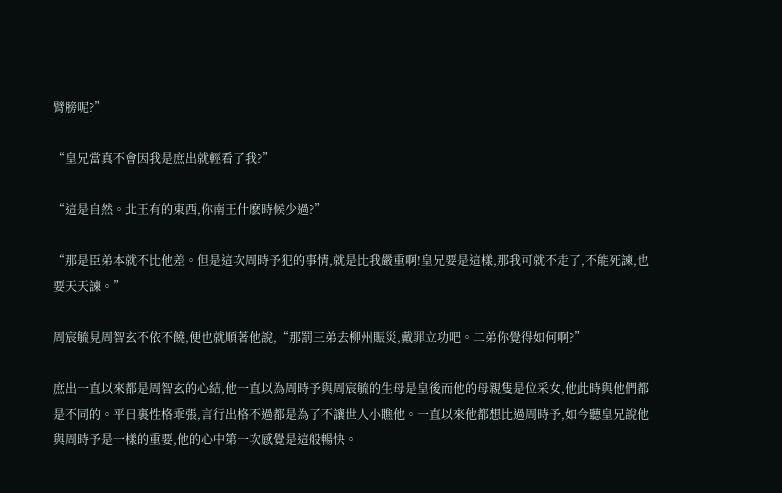臂膀呢?”

“皇兄當真不會因我是庶出就輕看了我?”

“這是自然。北王有的東西,你南王什麽時候少過?”

“那是臣弟本就不比他差。但是這次周時予犯的事情,就是比我嚴重啊!皇兄要是這樣,那我可就不走了,不能死諫,也要天天諫。”

周宸毓見周智玄不依不饒,便也就順著他說,“那罰三弟去柳州賑災,戴罪立功吧。二弟你覺得如何啊?”

庶出一直以來都是周智玄的心結,他一直以為周時予與周宸毓的生母是皇後而他的母親隻是位采女,他此時與他們都是不同的。平日裏性格乖張,言行出格不過都是為了不讓世人小瞧他。一直以來他都想比過周時予,如今聽皇兄說他與周時予是一樣的重要,他的心中第一次感覺是這般暢快。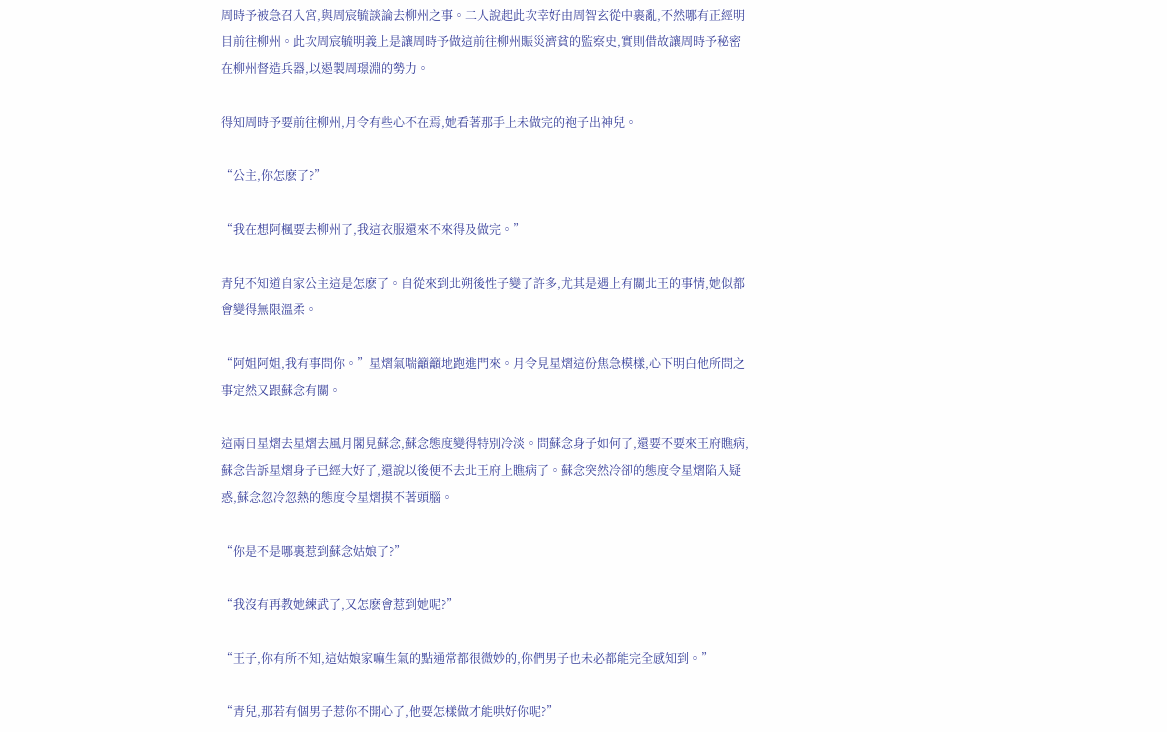周時予被急召入宮,與周宸毓談論去柳州之事。二人說起此次幸好由周智玄從中裹亂,不然哪有正經明目前往柳州。此次周宸毓明義上是讓周時予做這前往柳州賑災濟貧的監察史,實則借故讓周時予秘密在柳州督造兵器,以遏製周璟淵的勢力。

得知周時予要前往柳州,月令有些心不在焉,她看著那手上未做完的袍子出神兒。

“公主,你怎麽了?”

“我在想阿楓要去柳州了,我這衣服還來不來得及做完。”

青兒不知道自家公主這是怎麽了。自從來到北朔後性子變了許多,尤其是遇上有關北王的事情,她似都會變得無限溫柔。

“阿姐阿姐,我有事問你。”星熠氣喘籲籲地跑進門來。月令見星熠這份焦急模樣,心下明白他所問之事定然又跟蘇念有關。

這兩日星熠去星熠去風月閣見蘇念,蘇念態度變得特別冷淡。問蘇念身子如何了,還要不要來王府瞧病,蘇念告訴星熠身子已經大好了,還說以後便不去北王府上瞧病了。蘇念突然冷卻的態度令星熠陷入疑惑,蘇念忽冷忽熱的態度令星熠摸不著頭腦。

“你是不是哪裏惹到蘇念姑娘了?”

“我沒有再教她練武了,又怎麽會惹到她呢?”

“王子,你有所不知,這姑娘家嘛生氣的點通常都很微妙的,你們男子也未必都能完全感知到。”

“青兒,那若有個男子惹你不開心了,他要怎樣做才能哄好你呢?”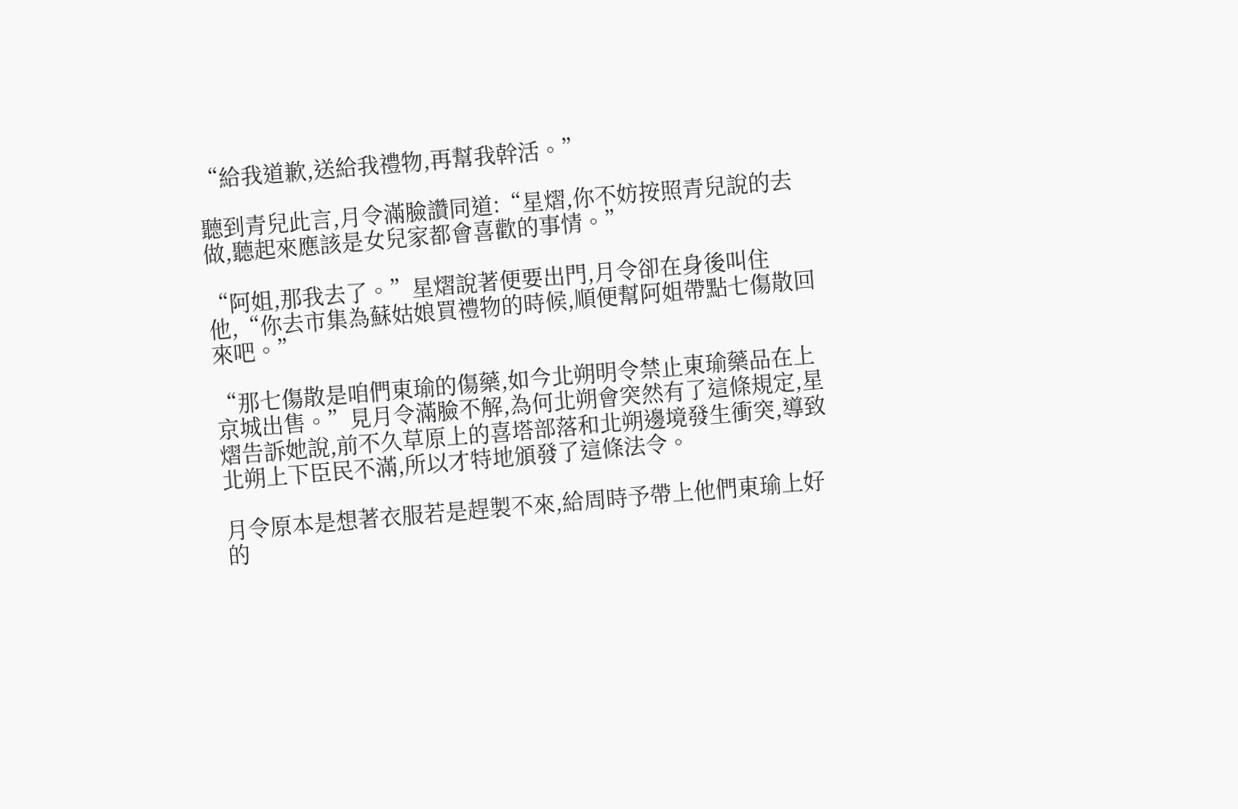“給我道歉,送給我禮物,再幫我幹活。”

聽到青兒此言,月令滿臉讚同道:“星熠,你不妨按照青兒說的去做,聽起來應該是女兒家都會喜歡的事情。”

“阿姐,那我去了。”星熠說著便要出門,月令卻在身後叫住他,“你去市集為蘇姑娘買禮物的時候,順便幫阿姐帶點七傷散回來吧。”

“那七傷散是咱們東瑜的傷藥,如今北朔明令禁止東瑜藥品在上京城出售。”見月令滿臉不解,為何北朔會突然有了這條規定,星熠告訴她說,前不久草原上的喜塔部落和北朔邊境發生衝突,導致北朔上下臣民不滿,所以才特地頒發了這條法令。

月令原本是想著衣服若是趕製不來,給周時予帶上他們東瑜上好的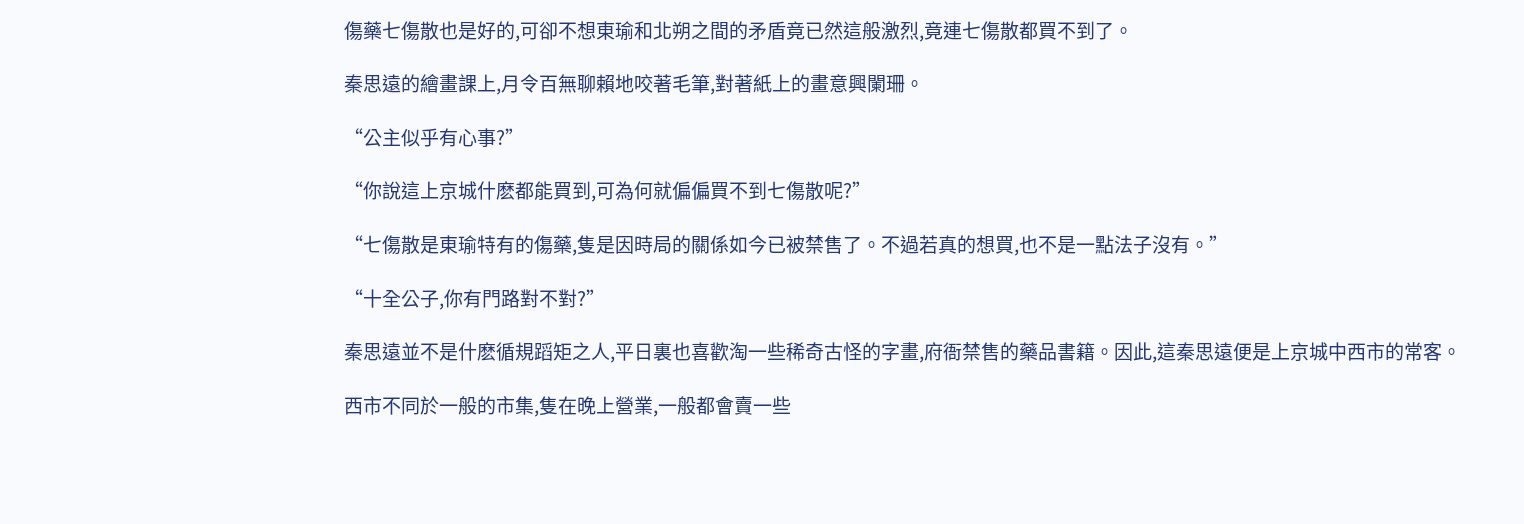傷藥七傷散也是好的,可卻不想東瑜和北朔之間的矛盾竟已然這般激烈,竟連七傷散都買不到了。

秦思遠的繪畫課上,月令百無聊賴地咬著毛筆,對著紙上的畫意興闌珊。

“公主似乎有心事?”

“你說這上京城什麽都能買到,可為何就偏偏買不到七傷散呢?”

“七傷散是東瑜特有的傷藥,隻是因時局的關係如今已被禁售了。不過若真的想買,也不是一點法子沒有。”

“十全公子,你有門路對不對?”

秦思遠並不是什麽循規蹈矩之人,平日裏也喜歡淘一些稀奇古怪的字畫,府衙禁售的藥品書籍。因此,這秦思遠便是上京城中西市的常客。

西市不同於一般的市集,隻在晚上營業,一般都會賣一些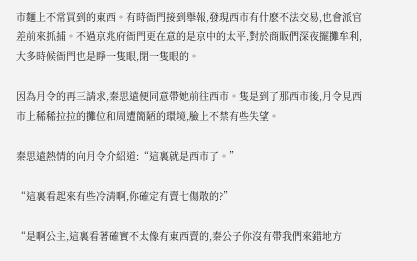市麵上不常買到的東西。有時衙門接到舉報,發現西市有什麽不法交易,也會派官差前來抓捕。不過京兆府衙門更在意的是京中的太平,對於商販們深夜擺攤牟利,大多時候衙門也是睜一隻眼,閉一隻眼的。

因為月令的再三請求,秦思遠便同意帶她前往西市。隻是到了那西市後,月令見西市上稀稀拉拉的攤位和周遭簡陋的環境,臉上不禁有些失望。

秦思遠熱情的向月令介紹道:“這裏就是西市了。”

“這裏看起來有些冷清啊,你確定有賣七傷散的?”

“是啊公主,這裏看著確實不太像有東西賣的,秦公子你沒有帶我們來錯地方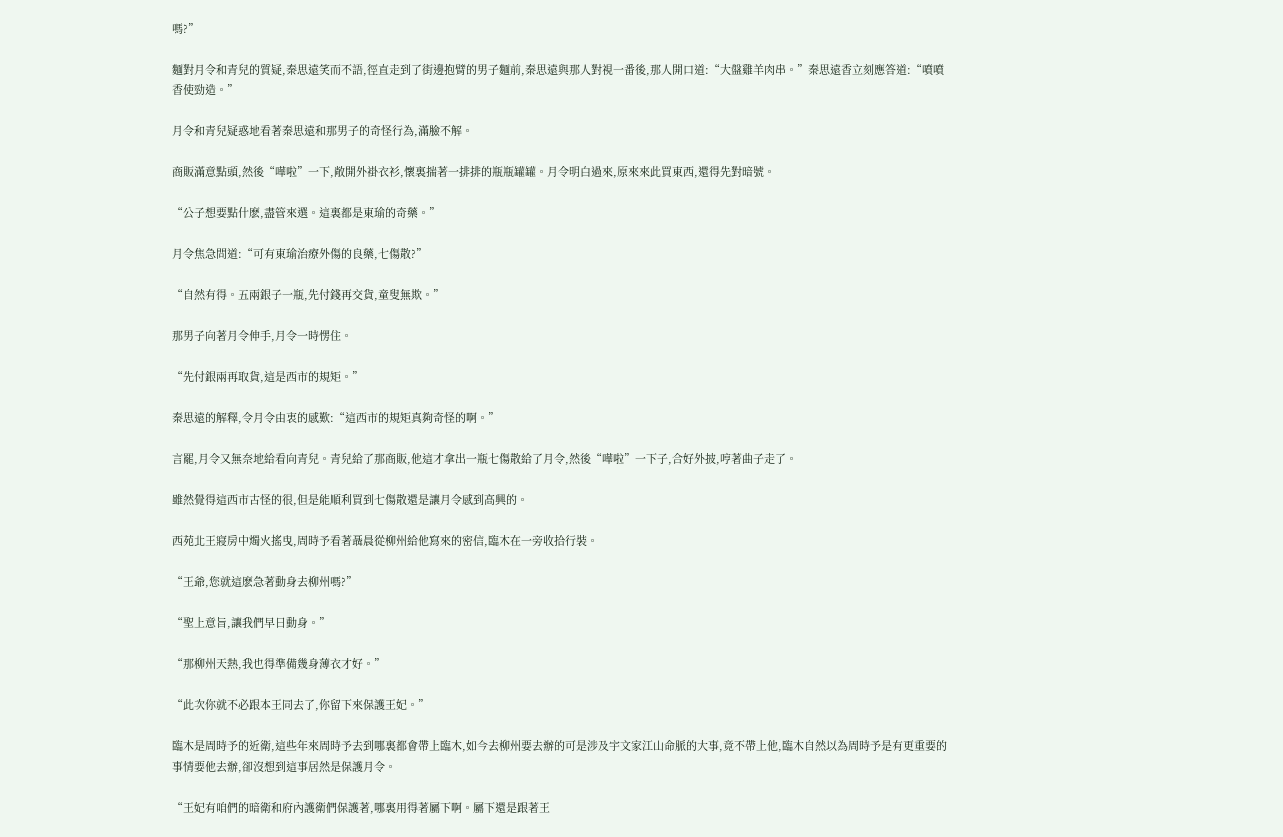嗎?”

麵對月令和青兒的質疑,秦思遠笑而不語,徑直走到了街邊抱臂的男子麵前,秦思遠與那人對視一番後,那人開口道:“大盤雞羊肉串。”秦思遠香立刻應答道:“噴噴香使勁造。”

月令和青兒疑惑地看著秦思遠和那男子的奇怪行為,滿臉不解。

商販滿意點頭,然後“嘩啦”一下,敞開外褂衣衫,懷裏揣著一排排的瓶瓶罐罐。月令明白過來,原來來此買東西,還得先對暗號。

“公子想要點什麽,盡管來選。這裏都是東瑜的奇藥。”

月令焦急問道:“可有東瑜治療外傷的良藥,七傷散?”

“自然有得。五兩銀子一瓶,先付錢再交貨,童叟無欺。”

那男子向著月令伸手,月令一時愣住。

“先付銀兩再取貨,這是西市的規矩。”

秦思遠的解釋,令月令由衷的感歎:“這西市的規矩真夠奇怪的啊。”

言罷,月令又無奈地給看向青兒。青兒給了那商販,他這才拿出一瓶七傷散給了月令,然後“嘩啦”一下子,合好外披,哼著曲子走了。

雖然覺得這西市古怪的很,但是能順利買到七傷散還是讓月令感到高興的。

西苑北王寢房中燭火搖曳,周時予看著聶晨從柳州給他寫來的密信,臨木在一旁收拾行裝。

“王爺,您就這麽急著動身去柳州嗎?”

“聖上意旨,讓我們早日動身。”

“那柳州天熱,我也得準備幾身薄衣才好。”

“此次你就不必跟本王同去了,你留下來保護王妃。”

臨木是周時予的近衛,這些年來周時予去到哪裏都會帶上臨木,如今去柳州要去辦的可是涉及宇文家江山命脈的大事,竟不帶上他,臨木自然以為周時予是有更重要的事情要他去辦,卻沒想到這事居然是保護月令。

“王妃有咱們的暗衛和府內護衛們保護著,哪裏用得著屬下啊。屬下還是跟著王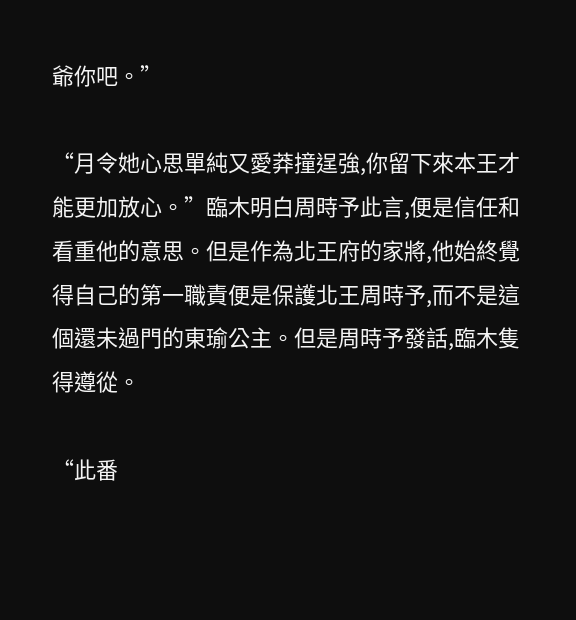爺你吧。”

“月令她心思單純又愛莽撞逞強,你留下來本王才能更加放心。”臨木明白周時予此言,便是信任和看重他的意思。但是作為北王府的家將,他始終覺得自己的第一職責便是保護北王周時予,而不是這個還未過門的東瑜公主。但是周時予發話,臨木隻得遵從。

“此番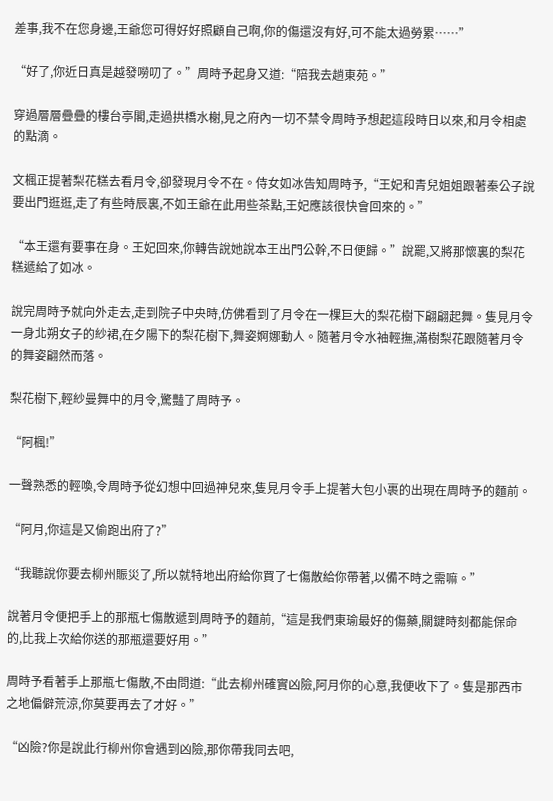差事,我不在您身邊,王爺您可得好好照顧自己啊,你的傷還沒有好,可不能太過勞累……”

“好了,你近日真是越發嘮叨了。”周時予起身又道:“陪我去趟東苑。”

穿過層層疊疊的樓台亭閣,走過拱橋水榭,見之府內一切不禁令周時予想起這段時日以來,和月令相處的點滴。

文楓正提著梨花糕去看月令,卻發現月令不在。侍女如冰告知周時予,“王妃和青兒姐姐跟著秦公子說要出門逛逛,走了有些時辰裏,不如王爺在此用些茶點,王妃應該很快會回來的。”

“本王還有要事在身。王妃回來,你轉告說她說本王出門公幹,不日便歸。”說罷,又將那懷裏的梨花糕遞給了如冰。

說完周時予就向外走去,走到院子中央時,仿佛看到了月令在一棵巨大的梨花樹下翩翩起舞。隻見月令一身北朔女子的紗裙,在夕陽下的梨花樹下,舞姿婀娜動人。隨著月令水袖輕撫,滿樹梨花跟隨著月令的舞姿翩然而落。

梨花樹下,輕紗曼舞中的月令,驚豔了周時予。

“阿楓!”

一聲熟悉的輕喚,令周時予從幻想中回過神兒來,隻見月令手上提著大包小裹的出現在周時予的麵前。

“阿月,你這是又偷跑出府了?”

“我聽說你要去柳州賑災了,所以就特地出府給你買了七傷散給你帶著,以備不時之需嘛。”

說著月令便把手上的那瓶七傷散遞到周時予的麵前,“這是我們東瑜最好的傷藥,關鍵時刻都能保命的,比我上次給你送的那瓶還要好用。”

周時予看著手上那瓶七傷散,不由問道:“此去柳州確實凶險,阿月你的心意,我便收下了。隻是那西市之地偏僻荒涼,你莫要再去了才好。”

“凶險?你是說此行柳州你會遇到凶險,那你帶我同去吧,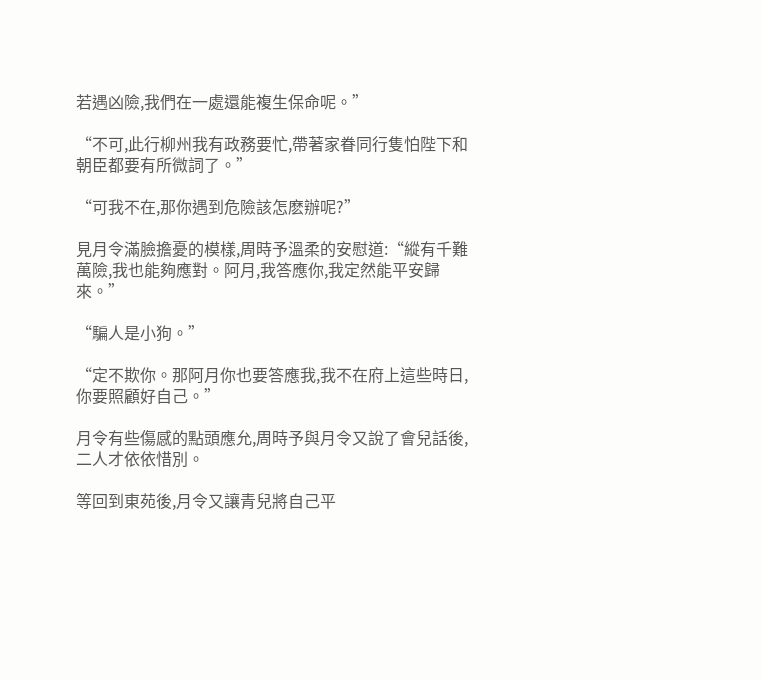若遇凶險,我們在一處還能複生保命呢。”

“不可,此行柳州我有政務要忙,帶著家眷同行隻怕陛下和朝臣都要有所微詞了。”

“可我不在,那你遇到危險該怎麽辦呢?”

見月令滿臉擔憂的模樣,周時予溫柔的安慰道:“縱有千難萬險,我也能夠應對。阿月,我答應你,我定然能平安歸來。”

“騙人是小狗。”

“定不欺你。那阿月你也要答應我,我不在府上這些時日,你要照顧好自己。”

月令有些傷感的點頭應允,周時予與月令又說了會兒話後,二人才依依惜別。

等回到東苑後,月令又讓青兒將自己平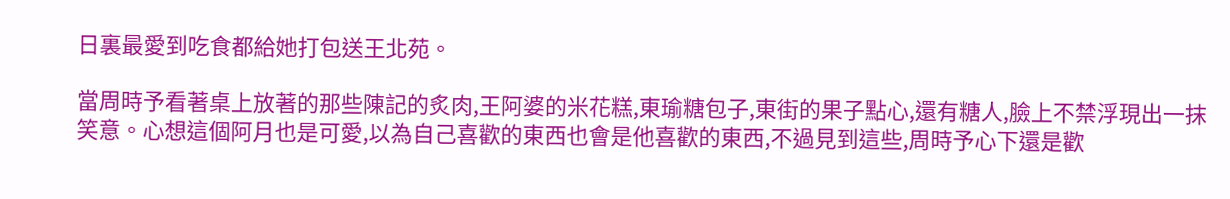日裏最愛到吃食都給她打包送王北苑。

當周時予看著桌上放著的那些陳記的炙肉,王阿婆的米花糕,東瑜糖包子,東街的果子點心,還有糖人,臉上不禁浮現出一抹笑意。心想這個阿月也是可愛,以為自己喜歡的東西也會是他喜歡的東西,不過見到這些,周時予心下還是歡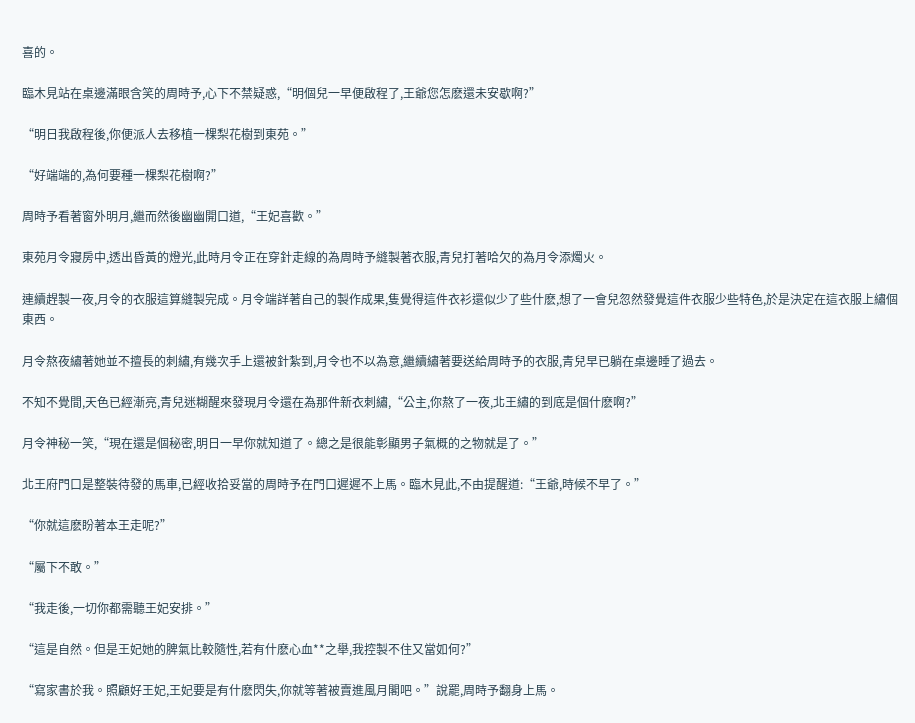喜的。

臨木見站在桌邊滿眼含笑的周時予,心下不禁疑惑,“明個兒一早便啟程了,王爺您怎麽還未安歇啊?”

“明日我啟程後,你便派人去移植一棵梨花樹到東苑。”

“好端端的,為何要種一棵梨花樹啊?”

周時予看著窗外明月,繼而然後幽幽開口道,“王妃喜歡。”

東苑月令寢房中,透出昏黃的燈光,此時月令正在穿針走線的為周時予縫製著衣服,青兒打著哈欠的為月令添燭火。

連續趕製一夜,月令的衣服這算縫製完成。月令端詳著自己的製作成果,隻覺得這件衣衫還似少了些什麽,想了一會兒忽然發覺這件衣服少些特色,於是決定在這衣服上繡個東西。

月令熬夜繡著她並不擅長的刺繡,有幾次手上還被針紮到,月令也不以為意,繼續繡著要送給周時予的衣服,青兒早已躺在桌邊睡了過去。

不知不覺間,天色已經漸亮,青兒迷糊醒來發現月令還在為那件新衣刺繡,“公主,你熬了一夜,北王繡的到底是個什麽啊?”

月令神秘一笑,“現在還是個秘密,明日一早你就知道了。總之是很能彰顯男子氣概的之物就是了。”

北王府門口是整裝待發的馬車,已經收拾妥當的周時予在門口遲遲不上馬。臨木見此,不由提醒道:“王爺,時候不早了。”

“你就這麽盼著本王走呢?”

“屬下不敢。”

“我走後,一切你都需聽王妃安排。”

“這是自然。但是王妃她的脾氣比較隨性,若有什麽心血**之舉,我控製不住又當如何?”

“寫家書於我。照顧好王妃,王妃要是有什麽閃失,你就等著被賣進風月閣吧。”說罷,周時予翻身上馬。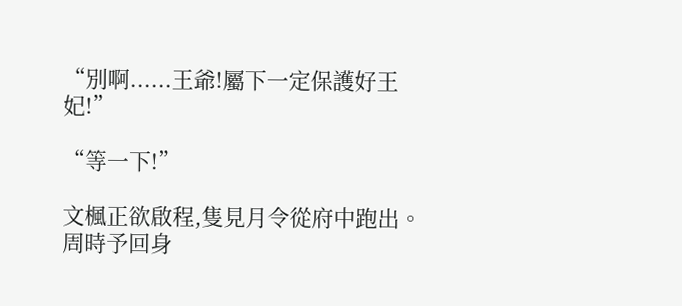“別啊......王爺!屬下一定保護好王妃!”

“等一下!”

文楓正欲啟程,隻見月令從府中跑出。周時予回身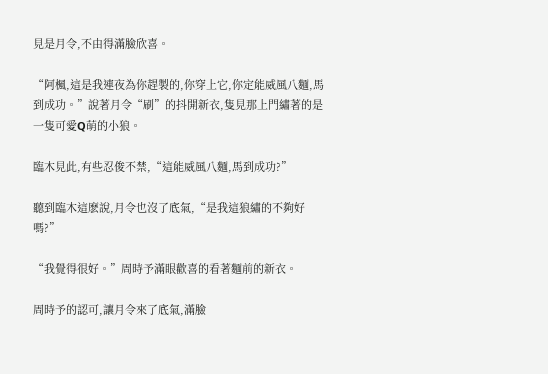見是月令,不由得滿臉欣喜。

“阿楓,這是我連夜為你趕製的,你穿上它,你定能威風八麵,馬到成功。”說著月令“刷”的抖開新衣,隻見那上門繡著的是一隻可愛Q萌的小狼。

臨木見此,有些忍俊不禁,“這能威風八麵,馬到成功?”

聽到臨木這麽說,月令也沒了底氣,“是我這狼繡的不夠好嗎?”

“我覺得很好。”周時予滿眼歡喜的看著麵前的新衣。

周時予的認可,讓月令來了底氣,滿臉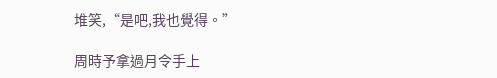堆笑,“是吧,我也覺得。”

周時予拿過月令手上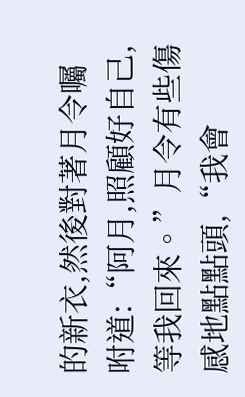的新衣,然後對著月令囑咐道:“阿月,照顧好自己,等我回來。”月令有些傷感地點點頭,“我會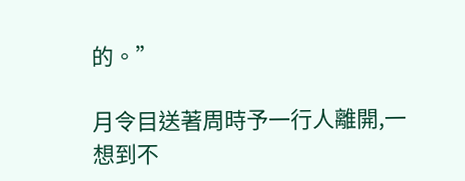的。”

月令目送著周時予一行人離開,一想到不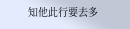知他此行要去多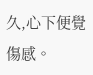久,心下便覺傷感。